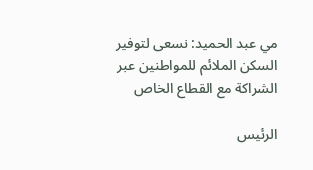مي عبد الحميد: نسعى لتوفير السكن الملائم للمواطنين عبر الشراكة مع القطاع الخاص

الرئيس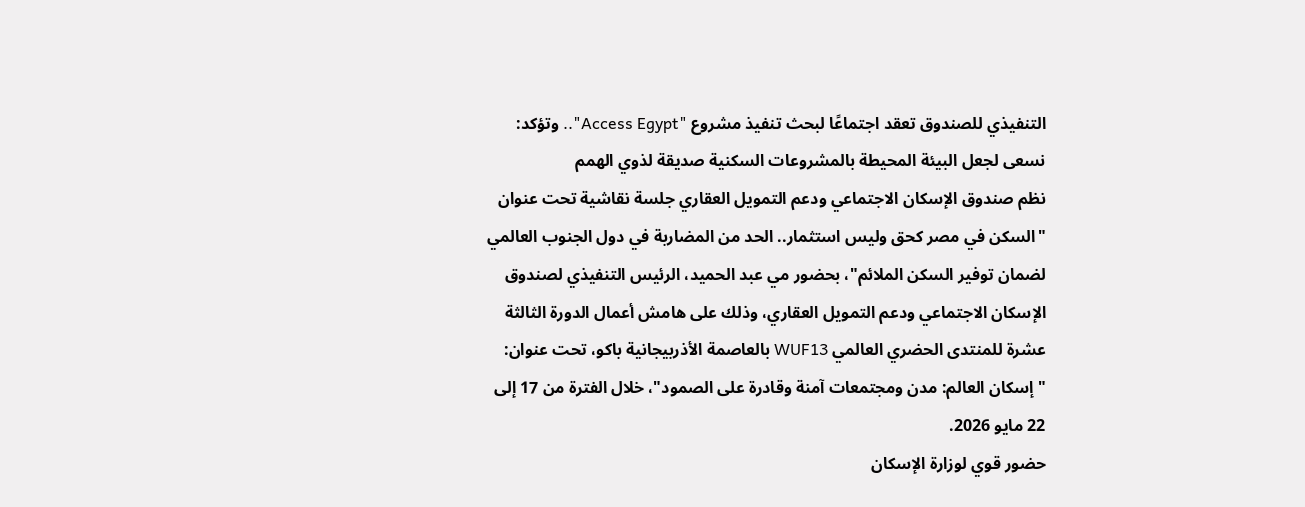التنفيذي للصندوق تعقد اجتماعًا لبحث تنفيذ مشروع "Access Egypt".. وتؤكد: نسعى لجعل البيئة المحيطة بالمشروعات السكنية صديقة لذوي الهمم
نظم صندوق الإسكان الاجتماعي ودعم التمويل العقاري جلسة نقاشية تحت عنوان "السكن في مصر كحق وليس استثمار.. الحد من المضاربة في دول الجنوب العالمي لضمان توفير السكن الملائم"، بحضور مي عبد الحميد، الرئيس التنفيذي لصندوق الإسكان الاجتماعي ودعم التمويل العقاري، وذلك على هامش أعمال الدورة الثالثة عشرة للمنتدى الحضري العالمي WUF13 بالعاصمة الأذربيجانية باكو، تحت عنوان: "إسكان العالم: مدن ومجتمعات آمنة وقادرة على الصمود"، خلال الفترة من 17 إلى 22 مايو 2026.
حضور قوي لوزارة الإسكان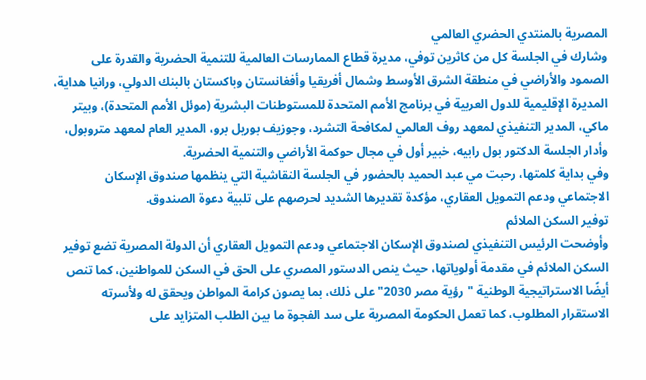المصرية بالمنتدي الحضري العالمي
وشارك في الجلسة كل من كاثرين توفي، مديرة قطاع الممارسات العالمية للتنمية الحضرية والقدرة على الصمود والأراضي في منطقة الشرق الأوسط وشمال أفريقيا وأفغانستان وباكستان بالبنك الدولي، ورانيا هداية، المديرة الإقليمية للدول العربية في برنامج الأمم المتحدة للمستوطنات البشرية (موئل الأمم المتحدة)، وبيتر ماكي، المدير التنفيذي لمعهد روف العالمي لمكافحة التشرد، وجوزيف بوريل برو، المدير العام لمعهد متروبول، وأدار الجلسة الدكتور بول رابيه، خبير أول في مجال حوكمة الأراضي والتنمية الحضرية.
وفي بداية كلمتها، رحبت مي عبد الحميد بالحضور في الجلسة النقاشية التي ينظمها صندوق الإسكان الاجتماعي ودعم التمويل العقاري، مؤكدة تقديرها الشديد لحرصهم على تلبية دعوة الصندوق.
توفير السكن الملائم
وأوضحت الرئيس التنفيذي لصندوق الإسكان الاجتماعي ودعم التمويل العقاري أن الدولة المصرية تضع توفير السكن الملائم في مقدمة أولوياتها، حيث ينص الدستور المصري على الحق في السكن للمواطنين، كما تنص أيضًا الاستراتيجية الوطنية "رؤية مصر 2030" على ذلك، بما يصون كرامة المواطن ويحقق له ولأسرته الاستقرار المطلوب، كما تعمل الحكومة المصرية على سد الفجوة ما بين الطلب المتزايد على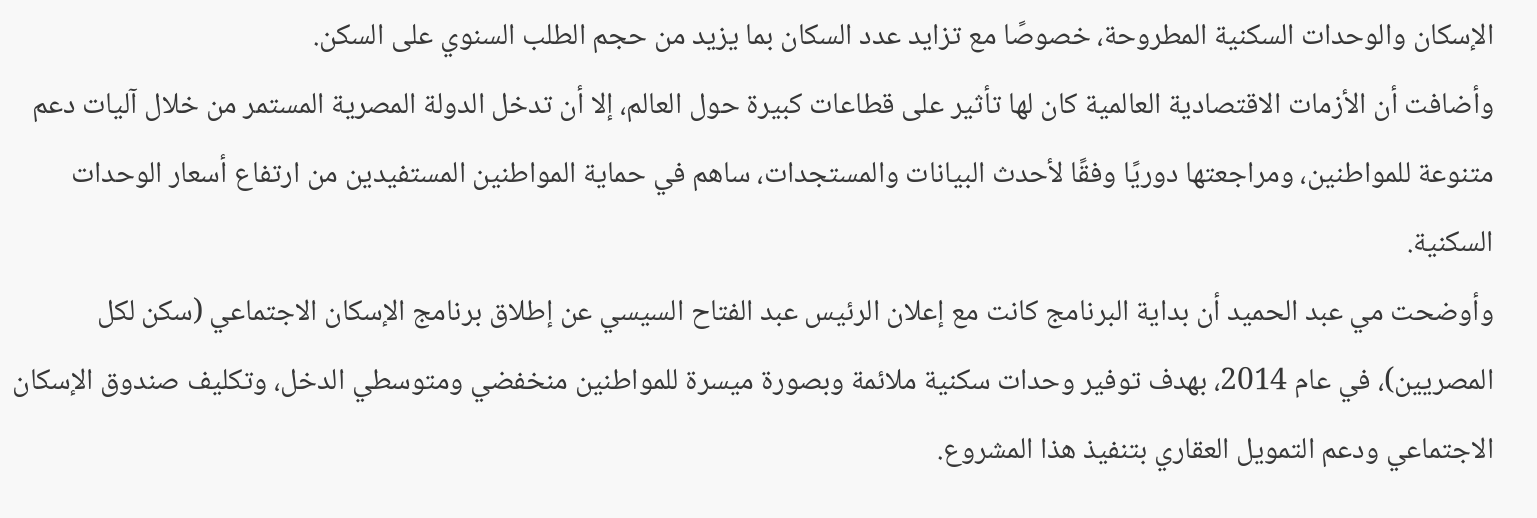الإسكان والوحدات السكنية المطروحة، خصوصًا مع تزايد عدد السكان بما يزيد من حجم الطلب السنوي على السكن.
وأضافت أن الأزمات الاقتصادية العالمية كان لها تأثير على قطاعات كبيرة حول العالم، إلا أن تدخل الدولة المصرية المستمر من خلال آليات دعم متنوعة للمواطنين، ومراجعتها دوريًا وفقًا لأحدث البيانات والمستجدات، ساهم في حماية المواطنين المستفيدين من ارتفاع أسعار الوحدات السكنية.
وأوضحت مي عبد الحميد أن بداية البرنامج كانت مع إعلان الرئيس عبد الفتاح السيسي عن إطلاق برنامج الإسكان الاجتماعي (سكن لكل المصريين)، في عام 2014، بهدف توفير وحدات سكنية ملائمة وبصورة ميسرة للمواطنين منخفضي ومتوسطي الدخل، وتكليف صندوق الإسكان الاجتماعي ودعم التمويل العقاري بتنفيذ هذا المشروع.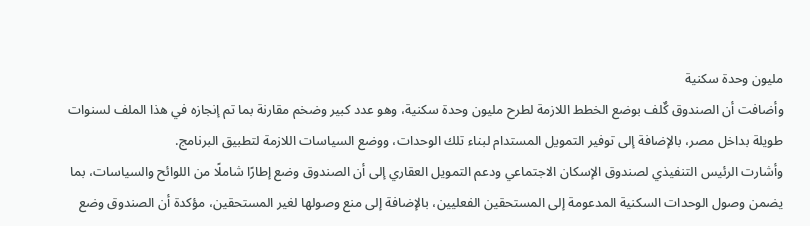مليون وحدة سكنية
وأضافت أن الصندوق كٌلف بوضع الخطط اللازمة لطرح مليون وحدة سكنية، وهو عدد كبير وضخم مقارنة بما تم إنجازه في هذا الملف لسنوات طويلة بداخل مصر، بالإضافة إلى توفير التمويل المستدام لبناء تلك الوحدات، ووضع السياسات اللازمة لتطبيق البرنامج.
وأشارت الرئيس التنفيذي لصندوق الإسكان الاجتماعي ودعم التمويل العقاري إلى أن الصندوق وضع إطارًا شاملًا من اللوائح والسياسات، بما يضمن وصول الوحدات السكنية المدعومة إلى المستحقين الفعليين، بالإضافة إلى منع وصولها لغير المستحقين، مؤكدة أن الصندوق وضع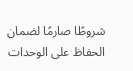شروطًا صارمًا لضمان الحفاظ على الوحدات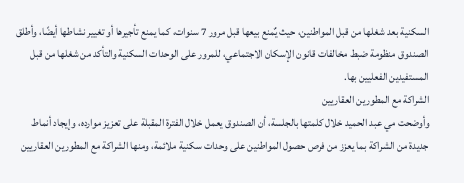السكنية بعد شغلها من قبل المواطنين، حيث يٌمنع بيعها قبل مرور 7 سنوات، كما يمنع تأجيرها أو تغيير نشاطها أيضًا، وأطلق الصندوق منظومة ضبط مخالفات قانون الإسكان الاجتماعي، للمرور على الوحدات السكنية والتأكد من شغلها من قبل المستفيدين الفعليين بها.
الشراكة مع المطورين العقاريين
وأوضحت مي عبد الحميد خلال كلمتها بالجلسة، أن الصندوق يعمل خلال الفترة المقبلة على تعزيز موارده، وإيجاد أنماط جديدة من الشراكة بما يعزز من فرص حصول المواطنين على وحدات سكنية ملائمة، ومنها الشراكة مع المطورين العقاريين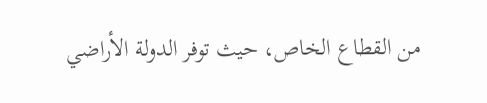من القطاع الخاص، حيث توفر الدولة الأراضي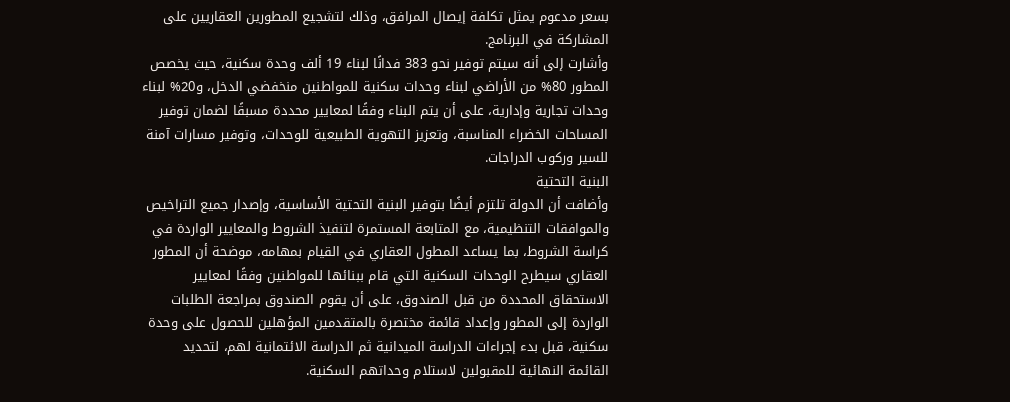بسعر مدعوم يمثل تكلفة إيصال المرافق، وذلك لتشجيع المطورين العقاريين على المشاركة في البرنامج.
وأشارت إلى أنه سيتم توفير نحو 383 فدانًا لبناء 19 ألف وحدة سكنية، حيث يخصص المطور 80% من الأراضي لبناء وحدات سكنية للمواطنين منخفضي الدخل، و20% لبناء وحدات تجارية وإدارية، على أن يتم البناء وفقًا لمعايير محددة مسبقًا لضمان توفير المساحات الخضراء المناسبة، وتعزيز التهوية الطبيعية للوحدات، وتوفير مسارات آمنة للسير وركوب الدراجات.
البنية التحتية
وأضافت أن الدولة تلتزم أيضًا بتوفير البنية التحتية الأساسية، وإصدار جميع التراخيص والموافقات التنظيمية، مع المتابعة المستمرة لتنفيذ الشروط والمعايير الواردة في كراسة الشروط، بما يساعد المطول العقاري في القيام بمهامه، موضحة أن المطور العقاري سيطرح الوحدات السكنية التي قام ببنائها للمواطنين وفقًا لمعايير الاستحقاق المحددة من قبل الصندوق، على أن يقوم الصندوق بمراجعة الطلبات الواردة إلى المطور وإعداد قائمة مختصرة بالمتقدمين المؤهلين للحصول على وحدة سكنية، قبل بدء إجراءات الدراسة الميدانية ثم الدراسة الائتمانية لهم، لتحديد القائمة النهائية للمقبولين لاستلام وحداتهم السكنية.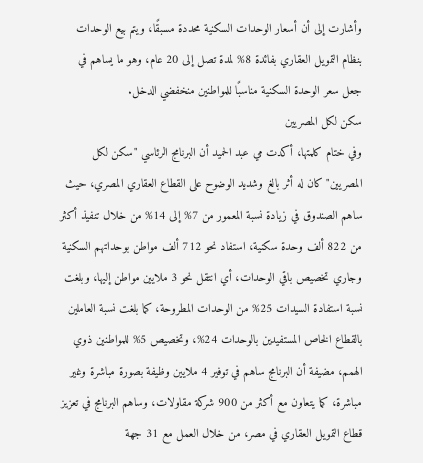وأشارت إلى أن أسعار الوحدات السكنية محددة مسبقًا، ويتم بيع الوحدات بنظام التمويل العقاري بفائدة 8% لمدة تصل إلى 20 عام، وهو ما يساهم في جعل سعر الوحدة السكنية مناسبًا للمواطنين منخفضي الدخل.
سكن لكل المصريين
وفي ختام كلمتها، أكدت مي عبد الحميد أن البرنامج الرئاسي "سكن لكل المصريين" كان له أثر بالغ وشديد الوضوح على القطاع العقاري المصري، حيث ساهم الصندوق في زيادة نسبة المعمور من 7% إلى 14% من خلال تنفيذ أكثر من 822 ألف وحدة سكنية، استفاد نحو 712 ألف مواطن بوحداتهم السكنية وجاري تخصيص باقي الوحدات، أي انتقل نحو 3 ملايين مواطن إليها، وبلغت نسبة استفادة السيدات 25% من الوحدات المطروحة، كما بلغت نسبة العاملين بالقطاع الخاص المستفيدين بالوحدات 24%، وتخصيص 5% للمواطنين ذوي الهمم، مضيفة أن البرنامج ساهم في توفير 4 ملايين وظيفة بصورة مباشرة وغير مباشرة، كما يتعاون مع أكثر من 900 شركة مقاولات، وساهم البرنامج في تعزيز قطاع التمويل العقاري في مصر، من خلال العمل مع 31 جهة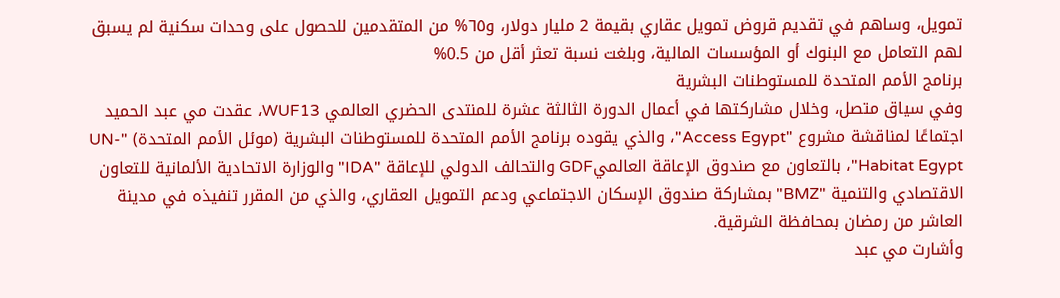تمويل، وساهم في تقديم قروض تمويل عقاري بقيمة 2 مليار دولار، و٦٥% من المتقدمين للحصول على وحدات سكنية لم يسبق لهم التعامل مع البنوك أو المؤسسات المالية، وبلغت نسبة تعثر أقل من 0.5%
برنامج الأمم المتحدة للمستوطنات البشرية
وفي سياق متصل، وخلال مشاركتها في أعمال الدورة الثالثة عشرة للمنتدى الحضري العالمي WUF13، عقدت مي عبد الحميد اجتماعًا لمناقشة مشروع "Access Egypt"، والذي يقوده برنامج الأمم المتحدة للمستوطنات البشرية (موئل الأمم المتحدة) "UN-Habitat Egypt"، بالتعاون مع صندوق الإعاقة العالميGDF والتحالف الدولي للإعاقة "IDA" والوزارة الاتحادية الألمانية للتعاون الاقتصادي والتنمية "BMZ" بمشاركة صندوق الإسكان الاجتماعي ودعم التمويل العقاري، والذي من المقرر تنفيذه في مدينة العاشر من رمضان بمحافظة الشرقية.
وأشارت مي عبد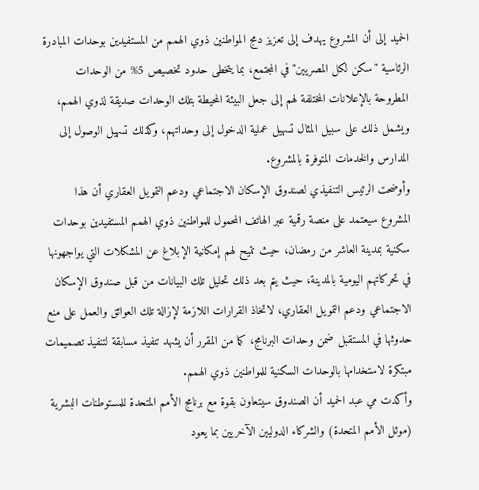الحميد إلى أن المشروع يهدف إلى تعزيز دمج المواطنين ذوي الهمم من المستفيدين بوحدات المبادرة الرئاسية "سكن لكل المصريين" في المجتمع، بما يتخطى حدود تخصيص 5% من الوحدات المطروحة بالإعلانات المختلفة لهم إلى جعل البيئة المحيطة بتلك الوحدات صديقة لذوي الهمم، ويشمل ذلك على سبيل المثال تسهيل عملية الدخول إلى وحداتهم، وكذلك تسهيل الوصول إلى المدارس والخدمات المتوفرة بالمشروع.
وأوضحت الرئيس التنفيذي لصندوق الإسكان الاجتماعي ودعم التمويل العقاري أن هذا المشروع سيعتمد على منصة رقمية عبر الهاتف المحمول للمواطنين ذوي الهمم المستفيدين بوحدات سكنية بمدينة العاشر من رمضان، حيث تتيح لهم إمكانية الإبلاغ عن المشكلات التي يواجهونها في تحركاتهم اليومية بالمدينة، حيث يتم بعد ذلك تحليل تلك البيانات من قبل صندوق الإسكان الاجتماعي ودعم التمويل العقاري، لاتخاذ القرارات اللازمة لإزالة تلك العوائق والعمل على منع حدوثها في المستقبل ضمن وحدات البرنامج، كما من المقرر أن يشهد تنفيذ مسابقة لتنفيذ تصميمات مبتكرة لاستخدامها بالوحدات السكنية للمواطنين ذوي الهمم.
وأكدت مي عبد الحميد أن الصندوق سيتعاون بقوة مع برنامج الأمم المتحدة للمستوطنات البشرية (موئل الأمم المتحدة) والشركاء الدوليين الآخريين بما يعود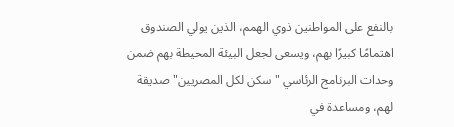بالنفع على المواطنين ذوي الهمم، الذين يولي الصندوق اهتمامًا كبيرًا بهم، ويسعى لجعل البيئة المحيطة بهم ضمن وحدات البرنامج الرئاسي "سكن لكل المصريين" صديقة لهم، ومساعدة في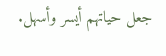جعل حياتهم أيسر وأسهل.